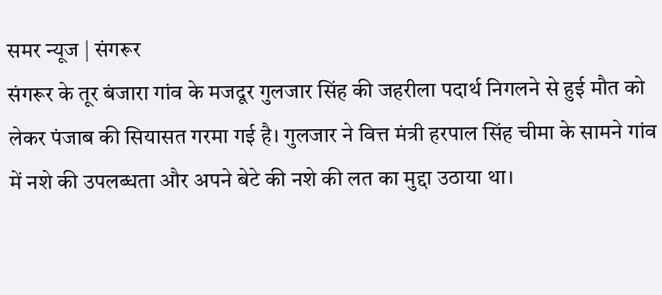समर न्यूज | संगरूर
संगरूर के तूर बंजारा गांव के मजदूर गुलजार सिंह की जहरीला पदार्थ निगलने से हुई मौत को लेकर पंजाब की सियासत गरमा गई है। गुलजार ने वित्त मंत्री हरपाल सिंह चीमा के सामने गांव में नशे की उपलब्धता और अपने बेटे की नशे की लत का मुद्दा उठाया था।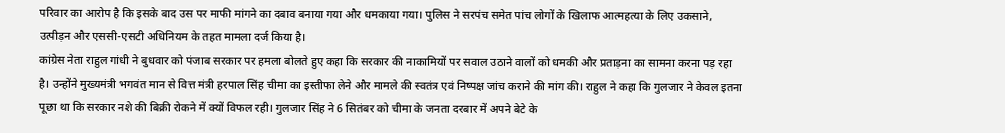परिवार का आरोप है कि इसके बाद उस पर माफी मांगने का दबाव बनाया गया और धमकाया गया। पुलिस ने सरपंच समेत पांच लोगों के खिलाफ आत्महत्या के लिए उकसाने, उत्पीड़न और एससी-एसटी अधिनियम के तहत मामला दर्ज किया है।
कांग्रेस नेता राहुल गांधी ने बुधवार को पंजाब सरकार पर हमला बोलते हुए कहा कि सरकार की नाकामियों पर सवाल उठाने वालों को धमकी और प्रताड़ना का सामना करना पड़ रहा है। उन्होंने मुख्यमंत्री भगवंत मान से वित्त मंत्री हरपाल सिंह चीमा का इस्तीफा लेने और मामले की स्वतंत्र एवं निष्पक्ष जांच कराने की मांग की। राहुल ने कहा कि गुलजार ने केवल इतना पूछा था कि सरकार नशे की बिक्री रोकने में क्यों विफल रही। गुलजार सिंह ने 6 सितंबर को चीमा के जनता दरबार में अपने बेटे के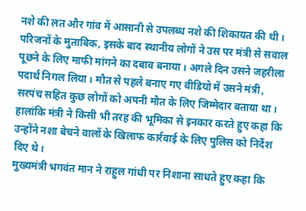नशे की लत और गांव में आसानी से उपलब्ध नशे की शिकायत की थी।
परिजनों के मुताबिक, इसके बाद स्थानीय लोगों ने उस पर मंत्री से सवाल पूछने के लिए माफी मांगने का दबाव बनाया। अगले दिन उसने जहरीला पदार्थ निगल लिया। मौत से पहले बनाए गए वीडियो में उसने मंत्री, सरपंच सहित कुछ लोगों को अपनी मौत के लिए जिम्मेदार बताया था। हालांकि मंत्री ने किसी भी तरह की भूमिका से इनकार करते हुए कहा कि उन्होंने नशा बेचने वालों के खिलाफ कार्रवाई के लिए पुलिस को निर्देश दिए थे।
मुख्यमंत्री भगवंत मान ने राहुल गांधी पर निशाना साधते हुए कहा कि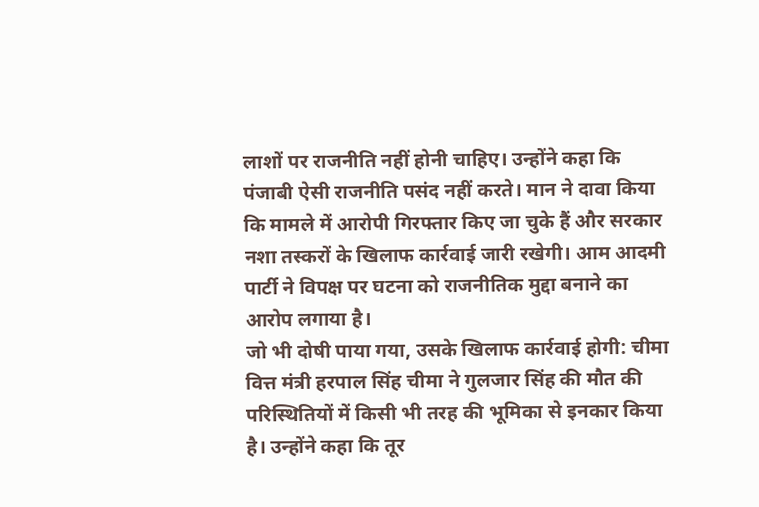लाशों पर राजनीति नहीं होनी चाहिए। उन्होंने कहा कि पंजाबी ऐसी राजनीति पसंद नहीं करते। मान ने दावा किया कि मामले में आरोपी गिरफ्तार किए जा चुके हैं और सरकार नशा तस्करों के खिलाफ कार्रवाई जारी रखेगी। आम आदमी पार्टी ने विपक्ष पर घटना को राजनीतिक मुद्दा बनाने का आरोप लगाया है।
जो भी दोषी पाया गया, उसके खिलाफ कार्रवाई होगी: चीमा
वित्त मंत्री हरपाल सिंह चीमा ने गुलजार सिंह की मौत की परिस्थितियों में किसी भी तरह की भूमिका से इनकार किया है। उन्होंने कहा कि तूर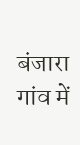बंजारा गांव में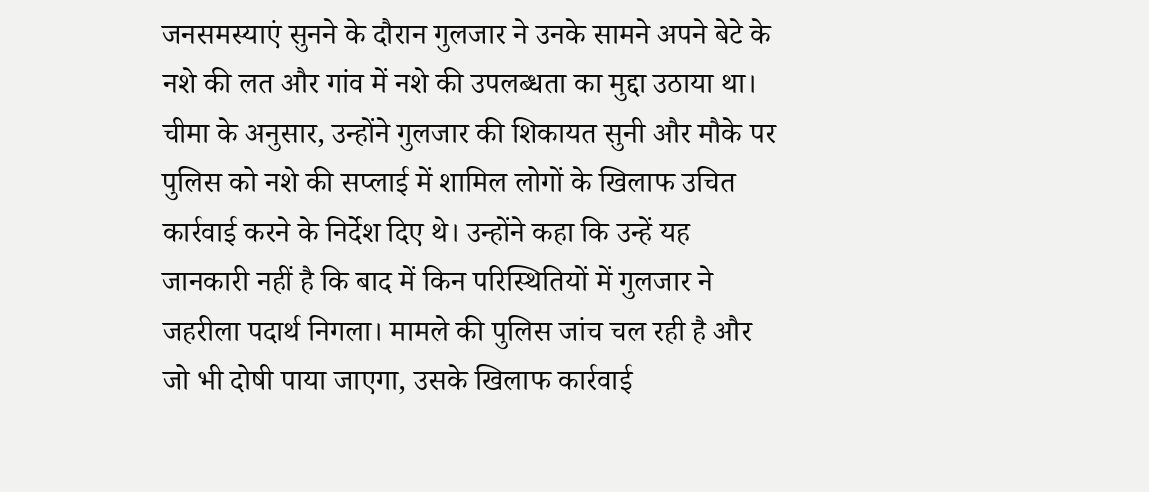जनसमस्याएं सुनने के दौरान गुलजार ने उनके सामने अपने बेटे के नशे की लत और गांव में नशे की उपलब्धता का मुद्दा उठाया था। चीमा के अनुसार, उन्होंने गुलजार की शिकायत सुनी और मौके पर पुलिस को नशे की सप्लाई में शामिल लोगों के खिलाफ उचित कार्रवाई करने के निर्देश दिए थे। उन्होंने कहा कि उन्हें यह जानकारी नहीं है कि बाद में किन परिस्थितियों में गुलजार ने जहरीला पदार्थ निगला। मामले की पुलिस जांच चल रही है और जो भी दोषी पाया जाएगा, उसके खिलाफ कार्रवाई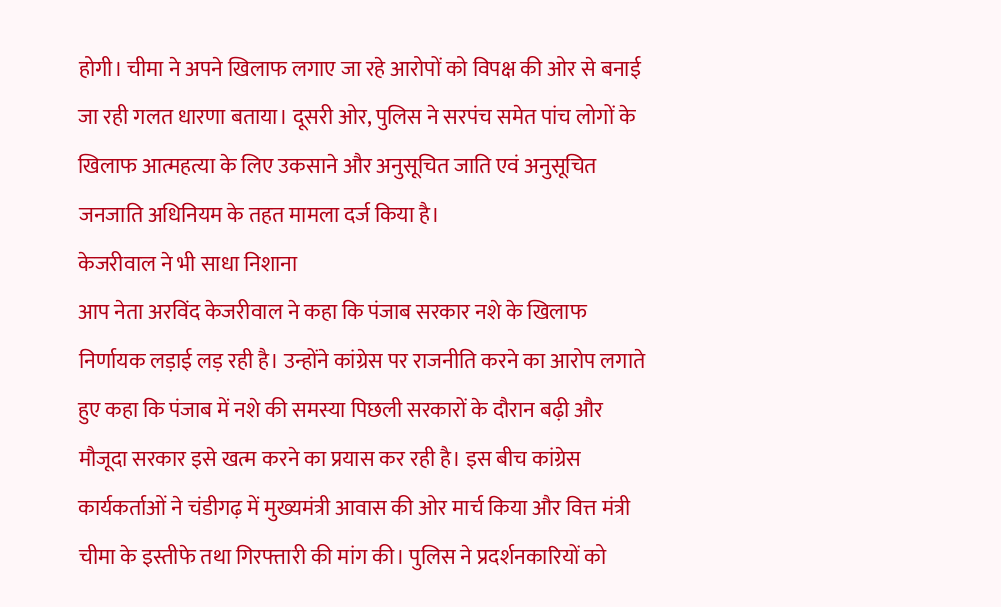होगी। चीमा ने अपने खिलाफ लगाए जा रहे आरोपों को विपक्ष की ओर से बनाई जा रही गलत धारणा बताया। दूसरी ओर, पुलिस ने सरपंच समेत पांच लोगों के खिलाफ आत्महत्या के लिए उकसाने और अनुसूचित जाति एवं अनुसूचित जनजाति अधिनियम के तहत मामला दर्ज किया है।
केजरीवाल ने भी साधा निशाना
आप नेता अरविंद केजरीवाल ने कहा कि पंजाब सरकार नशे के खिलाफ निर्णायक लड़ाई लड़ रही है। उन्होंने कांग्रेस पर राजनीति करने का आरोप लगाते हुए कहा कि पंजाब में नशे की समस्या पिछली सरकारों के दौरान बढ़ी और मौजूदा सरकार इसे खत्म करने का प्रयास कर रही है। इस बीच कांग्रेस कार्यकर्ताओं ने चंडीगढ़ में मुख्यमंत्री आवास की ओर मार्च किया और वित्त मंत्री चीमा के इस्तीफे तथा गिरफ्तारी की मांग की। पुलिस ने प्रदर्शनकारियों को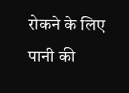रोकने के लिए पानी की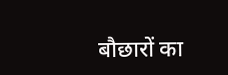बौछारों का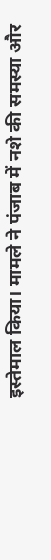इस्तेमाल किया। मामले ने पंजाब में नशे की समस्या और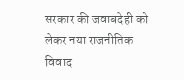सरकार की जवाबदेही को लेकर नया राजनीतिक विवाद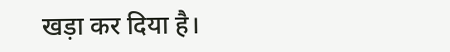खड़ा कर दिया है।